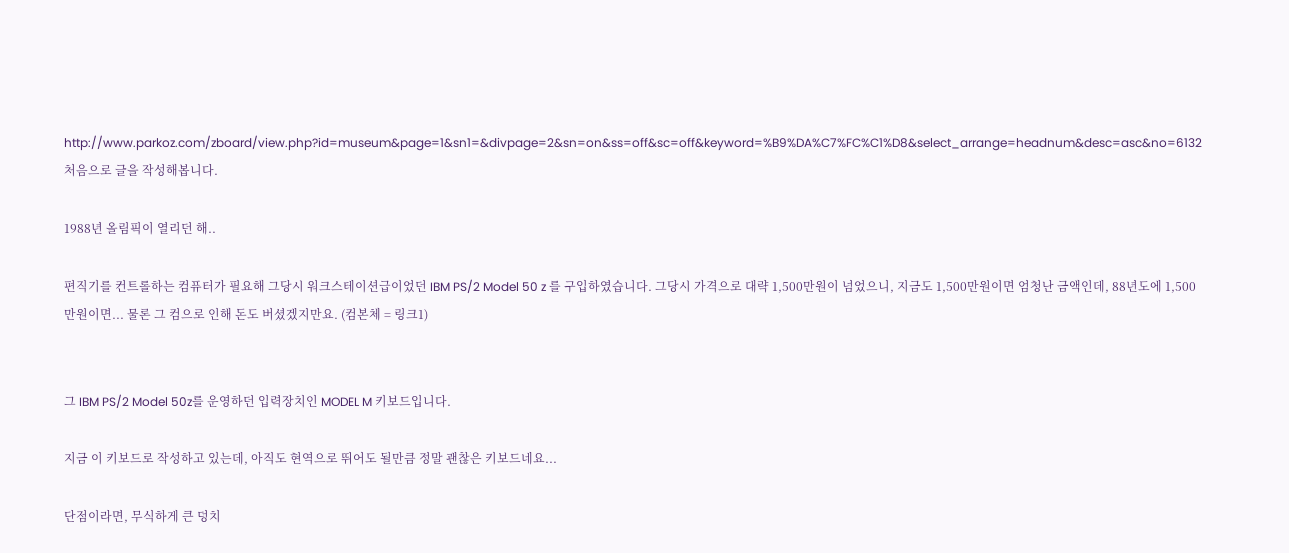http://www.parkoz.com/zboard/view.php?id=museum&page=1&sn1=&divpage=2&sn=on&ss=off&sc=off&keyword=%B9%DA%C7%FC%C1%D8&select_arrange=headnum&desc=asc&no=6132처음으로 글을 작성해봅니다.

1988년 올림픽이 열리던 해..

편직기를 컨트롤하는 컴퓨터가 필요해 그당시 워크스테이션급이었던 IBM PS/2 Model 50 z 를 구입하였습니다. 그당시 가격으로 대략 1,500만원이 넘었으니, 지금도 1,500만원이면 엄청난 금액인데, 88년도에 1,500만원이면... 물론 그 컴으로 인해 돈도 버셨겠지만요. (컴본체 = 링크1)


그 IBM PS/2 Model 50z를 운영하던 입력장치인 MODEL M 키보드입니다.

지금 이 키보드로 작성하고 있는데, 아직도 현역으로 뛰어도 될만큼 정말 괜찮은 키보드네요...

단점이라면, 무식하게 큰 덩치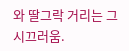와 딸그락 거리는 그 시끄러움.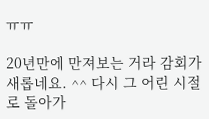ㅠㅠ

20년만에 만져보는 거라 감회가 새롭네요. ^^ 다시 그 어린 시절로 돌아가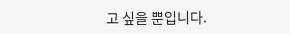고 싶을 뿐입니다.